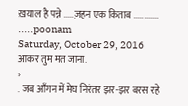ख़याल है पन्ने .....ज़हन एक किताब ............
.....poonam
Saturday, October 29, 2016
आकर तुम मत जाना.
›
. जब आँगन में मेघ निरंतर झर-झर बरस रहे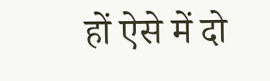हों ऐसे में दो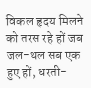विकल हृदय मिलने को तरस रहे हों जब जल-थल सब एक हुए हों, धरती-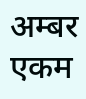अम्बर एकम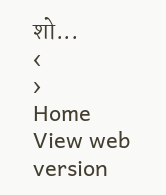शो...
‹
›
Home
View web version